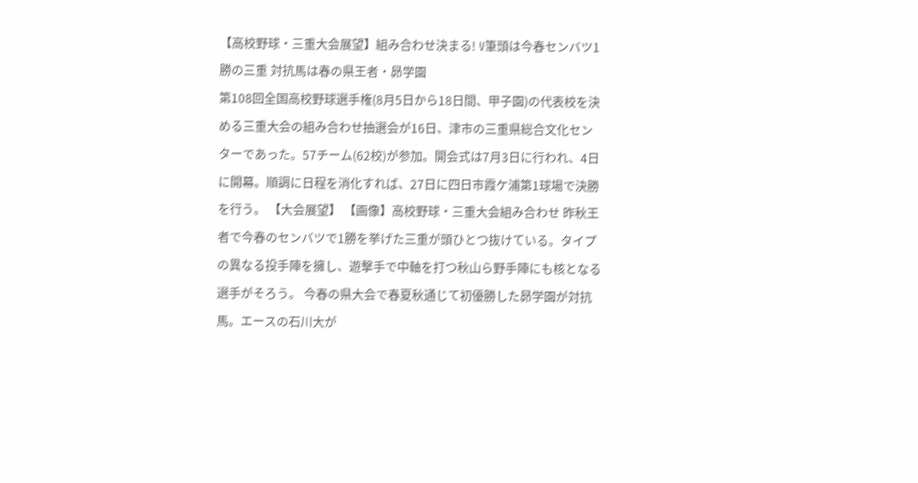【高校野球・三重大会展望】組み合わせ決まる! V筆頭は今春センバツ1勝の三重 対抗馬は春の県王者・昴学園
第108回全国高校野球選手権(8月5日から18日間、甲子園)の代表校を決める三重大会の組み合わせ抽選会が16日、津市の三重県総合文化センターであった。57チーム(62校)が参加。開会式は7月3日に行われ、4日に開幕。順調に日程を消化すれば、27日に四日市霞ケ浦第1球場で決勝を行う。 【大会展望】 【画像】高校野球・三重大会組み合わせ 昨秋王者で今春のセンバツで1勝を挙げた三重が頭ひとつ抜けている。タイプの異なる投手陣を擁し、遊撃手で中軸を打つ秋山ら野手陣にも核となる選手がそろう。 今春の県大会で春夏秋通じて初優勝した昴学園が対抗馬。エースの石川大が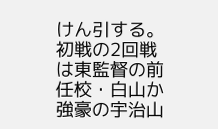けん引する。初戦の2回戦は東監督の前任校・白山か強豪の宇治山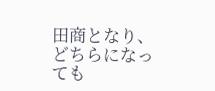田商となり、どちらになっても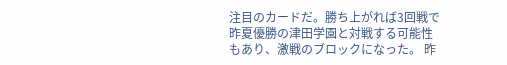注目のカードだ。勝ち上がれば3回戦で昨夏優勝の津田学園と対戦する可能性もあり、激戦のブロックになった。 昨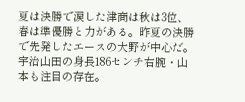夏は決勝で涙した津商は秋は3位、春は準優勝と力がある。昨夏の決勝で先発したエースの大野が中心だ。宇治山田の身長186センチ右腕・山本も注目の存在。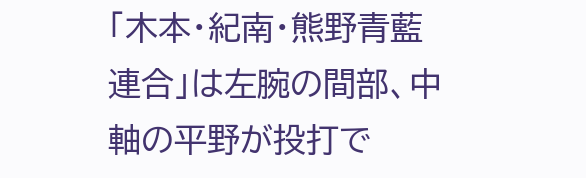「木本・紀南・熊野青藍連合」は左腕の間部、中軸の平野が投打で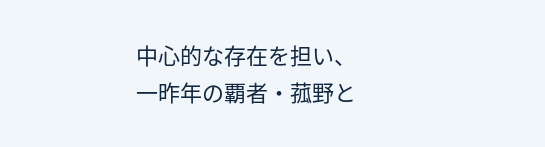中心的な存在を担い、一昨年の覇者・菰野と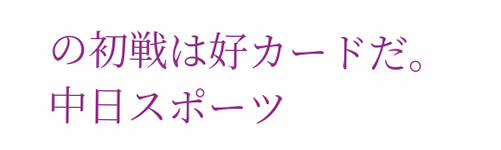の初戦は好カードだ。
中日スポーツ